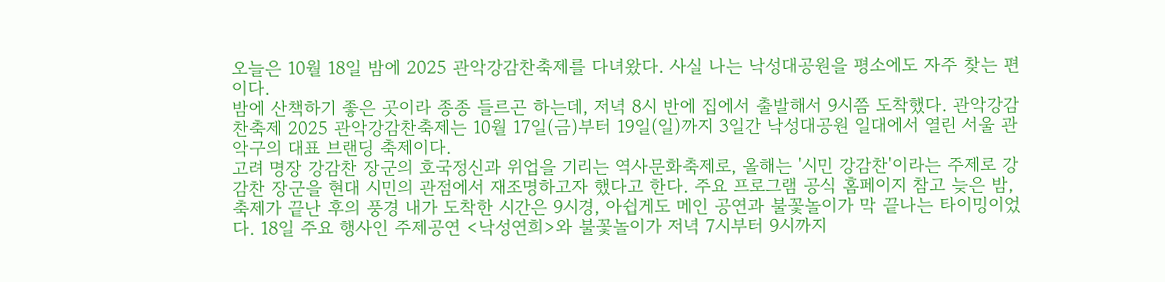오늘은 10월 18일 밤에 2025 관악강감찬축제를 다녀왔다. 사실 나는 낙성대공원을 평소에도 자주 찾는 편이다.
밤에 산책하기 좋은 곳이라 종종 들르곤 하는데, 저녁 8시 반에 집에서 출발해서 9시쯤 도착했다. 관악강감찬축제 2025 관악강감찬축제는 10월 17일(금)부터 19일(일)까지 3일간 낙성대공원 일대에서 열린 서울 관악구의 대표 브랜딩 축제이다.
고려 명장 강감찬 장군의 호국정신과 위업을 기리는 역사문화축제로, 올해는 '시민 강감찬'이라는 주제로 강감찬 장군을 현대 시민의 관점에서 재조명하고자 했다고 한다. 주요 프로그램 공식 홈페이지 참고 늦은 밤, 축제가 끝난 후의 풍경 내가 도착한 시간은 9시경, 아쉽게도 메인 공연과 불꽃놀이가 막 끝나는 타이밍이었다. 18일 주요 행사인 주제공연 <낙성연희>와 불꽃놀이가 저녁 7시부터 9시까지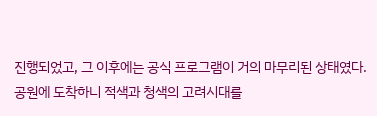진행되었고, 그 이후에는 공식 프로그램이 거의 마무리된 상태였다.
공원에 도착하니 적색과 청색의 고려시대를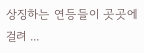상징하는 연등들이 곳곳에 걸려 ...